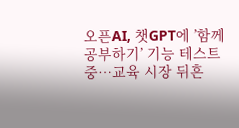오픈AI, 챗GPT에 ’함께 공부하기’ 기능 테스트 중…교육 시장 뒤흔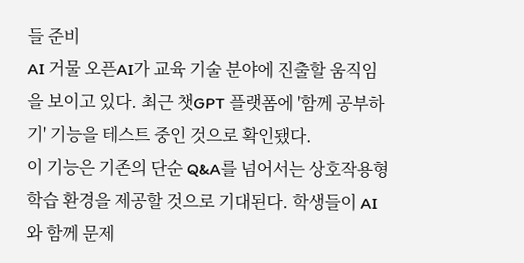들 준비
AI 거물 오픈AI가 교육 기술 분야에 진출할 움직임을 보이고 있다. 최근 챗GPT 플랫폼에 '함께 공부하기' 기능을 테스트 중인 것으로 확인됐다.
이 기능은 기존의 단순 Q&A를 넘어서는 상호작용형 학습 환경을 제공할 것으로 기대된다. 학생들이 AI와 함께 문제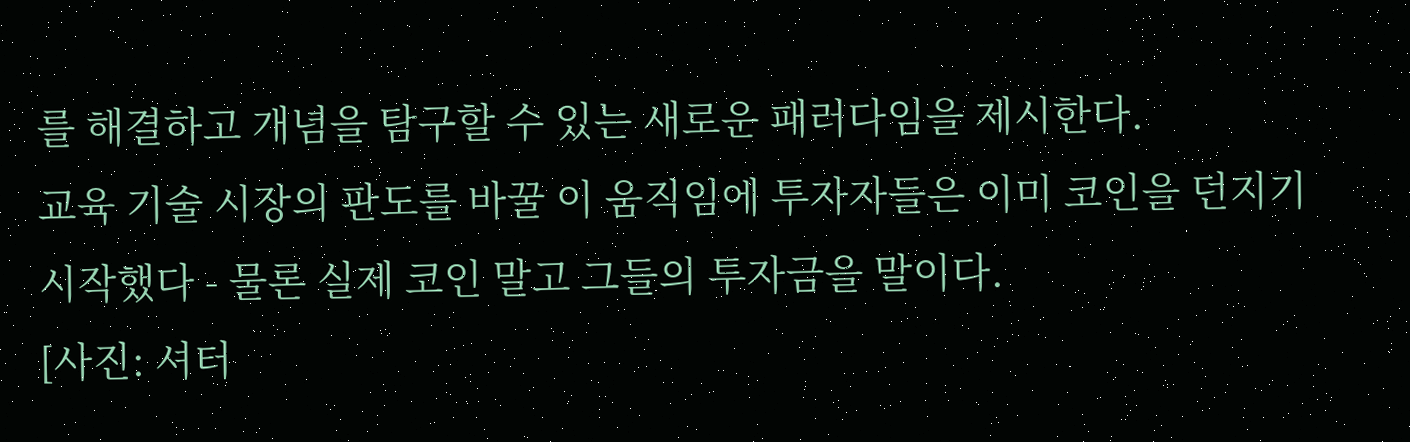를 해결하고 개념을 탐구할 수 있는 새로운 패러다임을 제시한다.
교육 기술 시장의 판도를 바꿀 이 움직임에 투자자들은 이미 코인을 던지기 시작했다 - 물론 실제 코인 말고 그들의 투자금을 말이다.
[사진: 셔터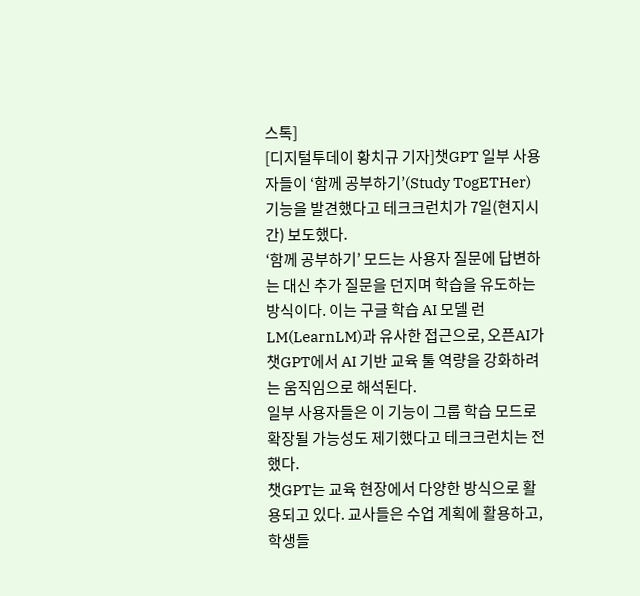스톡]
[디지털투데이 황치규 기자]챗GPT 일부 사용자들이 ‘함께 공부하기’(Study TogETHer) 기능을 발견했다고 테크크런치가 7일(현지시간) 보도했다.
‘함께 공부하기’ 모드는 사용자 질문에 답변하는 대신 추가 질문을 던지며 학습을 유도하는 방식이다. 이는 구글 학습 AI 모델 런LM(LearnLM)과 유사한 접근으로, 오픈AI가 챗GPT에서 AI 기반 교육 툴 역량을 강화하려는 움직임으로 해석된다.
일부 사용자들은 이 기능이 그룹 학습 모드로 확장될 가능성도 제기했다고 테크크런치는 전했다.
챗GPT는 교육 현장에서 다양한 방식으로 활용되고 있다. 교사들은 수업 계획에 활용하고, 학생들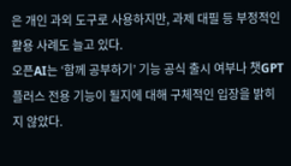은 개인 과외 도구로 사용하지만, 과제 대필 등 부정적인 활용 사례도 늘고 있다.
오픈AI는 ‘함께 공부하기’ 기능 공식 출시 여부나 챗GPT 플러스 전용 기능이 될지에 대해 구체적인 입장을 밝히지 않았다.